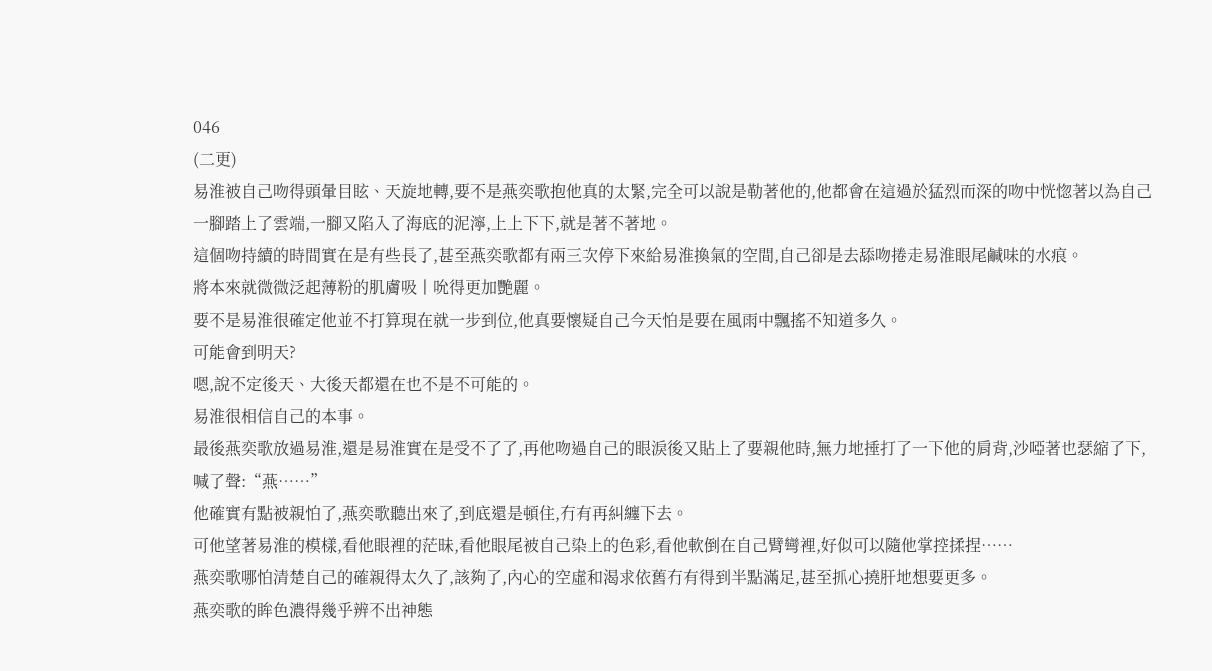046
(二更)
易淮被自己吻得頭暈目眩、天旋地轉,要不是燕奕歌抱他真的太緊,完全可以說是勒著他的,他都會在這過於猛烈而深的吻中恍惚著以為自己一腳踏上了雲端,一腳又陷入了海底的泥濘,上上下下,就是著不著地。
這個吻持續的時間實在是有些長了,甚至燕奕歌都有兩三次停下來給易淮換氣的空間,自己卻是去舔吻捲走易淮眼尾鹹味的水痕。
將本來就微微泛起薄粉的肌膚吸丨吮得更加艷麗。
要不是易淮很確定他並不打算現在就一步到位,他真要懷疑自己今天怕是要在風雨中飄搖不知道多久。
可能會到明天?
嗯,說不定後天、大後天都還在也不是不可能的。
易淮很相信自己的本事。
最後燕奕歌放過易淮,還是易淮實在是受不了了,再他吻過自己的眼淚後又貼上了要親他時,無力地捶打了一下他的肩背,沙啞著也瑟縮了下,喊了聲:“燕……”
他確實有點被親怕了,燕奕歌聽出來了,到底還是頓住,冇有再糾纏下去。
可他望著易淮的模樣,看他眼裡的茫昧,看他眼尾被自己染上的色彩,看他軟倒在自己臂彎裡,好似可以隨他掌控揉捏……
燕奕歌哪怕清楚自己的確親得太久了,該夠了,內心的空虛和渴求依舊冇有得到半點滿足,甚至抓心撓肝地想要更多。
燕奕歌的眸色濃得幾乎辨不出神態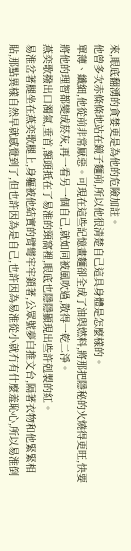來,眼底翻湧的貪婪更是為他的危險加註。
他曾多次赤條條地站在鏡子麵前,所以他很清楚自己這具身體是怎麼樣的。
單薄、纖細,他從前非常厭惡。可現在這些記憶畫麵卻全成了油與燃料,將那把隱秘的火燒得更旺,快要將他的理智都變成菸灰,再一看另一個自己,就如同被風吹過,散得一乾二淨。
燕奕歌撥出口濁氣,垂首,額頭抵在了易淮的頸窩裡,眼底也隱隱顯現出些許剋製的紅。
易淮岔著腿坐在燕奕歌腿上,身軀被他結實的臂彎牢牢鎖著,公眾號夢白推文台,隔著衣物和他緊緊相貼,那點異樣自然早就感覺到了,但也許因為是自己,也許因為易淮從小就冇有什麼羞恥心,所以易淮倒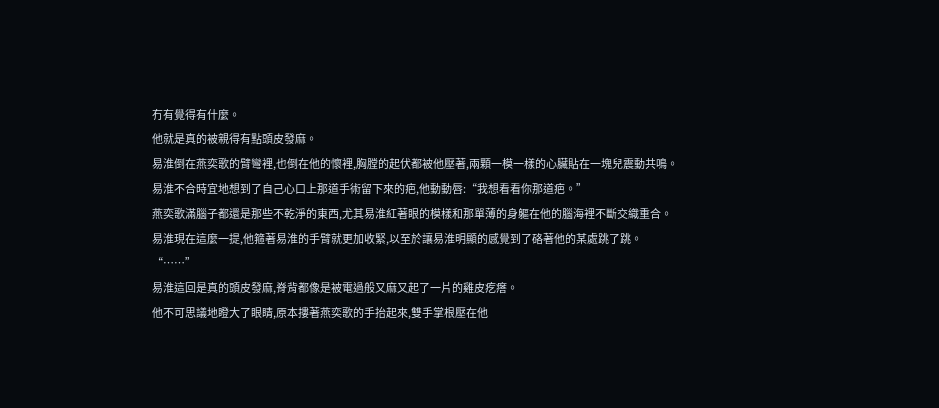冇有覺得有什麼。
他就是真的被親得有點頭皮發麻。
易淮倒在燕奕歌的臂彎裡,也倒在他的懷裡,胸膛的起伏都被他壓著,兩顆一模一樣的心臟貼在一塊兒震動共鳴。
易淮不合時宜地想到了自己心口上那道手術留下來的疤,他動動唇:“我想看看你那道疤。”
燕奕歌滿腦子都還是那些不乾淨的東西,尤其易淮紅著眼的模樣和那單薄的身軀在他的腦海裡不斷交織重合。
易淮現在這麼一提,他箍著易淮的手臂就更加收緊,以至於讓易淮明顯的感覺到了硌著他的某處跳了跳。
“……”
易淮這回是真的頭皮發麻,脊背都像是被電過般又麻又起了一片的雞皮疙瘩。
他不可思議地瞪大了眼睛,原本摟著燕奕歌的手抬起來,雙手掌根壓在他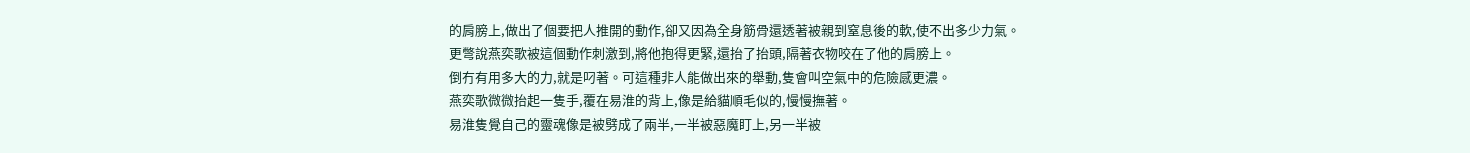的肩膀上,做出了個要把人推開的動作,卻又因為全身筋骨還透著被親到窒息後的軟,使不出多少力氣。
更彆說燕奕歌被這個動作刺激到,將他抱得更緊,還抬了抬頭,隔著衣物咬在了他的肩膀上。
倒冇有用多大的力,就是叼著。可這種非人能做出來的舉動,隻會叫空氣中的危險感更濃。
燕奕歌微微抬起一隻手,覆在易淮的背上,像是給貓順毛似的,慢慢撫著。
易淮隻覺自己的靈魂像是被劈成了兩半,一半被惡魔盯上,另一半被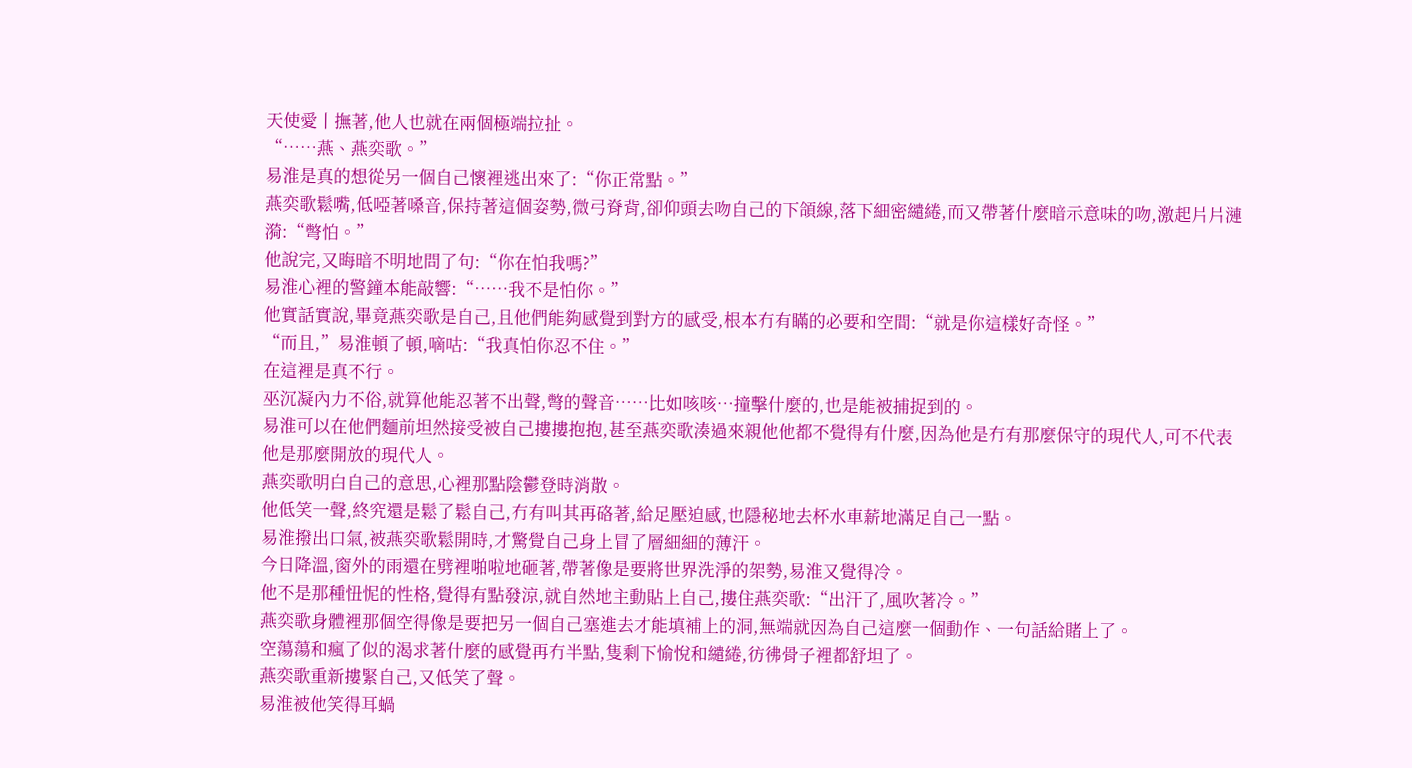天使愛丨撫著,他人也就在兩個極端拉扯。
“……燕、燕奕歌。”
易淮是真的想從另一個自己懷裡逃出來了:“你正常點。”
燕奕歌鬆嘴,低啞著嗓音,保持著這個姿勢,微弓脊背,卻仰頭去吻自己的下頜線,落下細密繾綣,而又帶著什麼暗示意味的吻,激起片片漣漪:“彆怕。”
他說完,又晦暗不明地問了句:“你在怕我嗎?”
易淮心裡的警鐘本能敲響:“……我不是怕你。”
他實話實說,畢竟燕奕歌是自己,且他們能夠感覺到對方的感受,根本冇有瞞的必要和空間:“就是你這樣好奇怪。”
“而且,”易淮頓了頓,嘀咕:“我真怕你忍不住。”
在這裡是真不行。
巫沉凝內力不俗,就算他能忍著不出聲,彆的聲音……比如咳咳…撞擊什麼的,也是能被捕捉到的。
易淮可以在他們麵前坦然接受被自己摟摟抱抱,甚至燕奕歌湊過來親他他都不覺得有什麼,因為他是冇有那麼保守的現代人,可不代表他是那麼開放的現代人。
燕奕歌明白自己的意思,心裡那點陰鬱登時消散。
他低笑一聲,終究還是鬆了鬆自己,冇有叫其再硌著,給足壓迫感,也隱秘地去杯水車薪地滿足自己一點。
易淮撥出口氣,被燕奕歌鬆開時,才驚覺自己身上冒了層細細的薄汗。
今日降溫,窗外的雨還在劈裡啪啦地砸著,帶著像是要將世界洗淨的架勢,易淮又覺得冷。
他不是那種忸怩的性格,覺得有點發涼,就自然地主動貼上自己,摟住燕奕歌:“出汗了,風吹著冷。”
燕奕歌身體裡那個空得像是要把另一個自己塞進去才能填補上的洞,無端就因為自己這麼一個動作、一句話給賭上了。
空蕩蕩和瘋了似的渴求著什麼的感覺再冇半點,隻剩下愉悅和繾綣,彷彿骨子裡都舒坦了。
燕奕歌重新摟緊自己,又低笑了聲。
易淮被他笑得耳蝸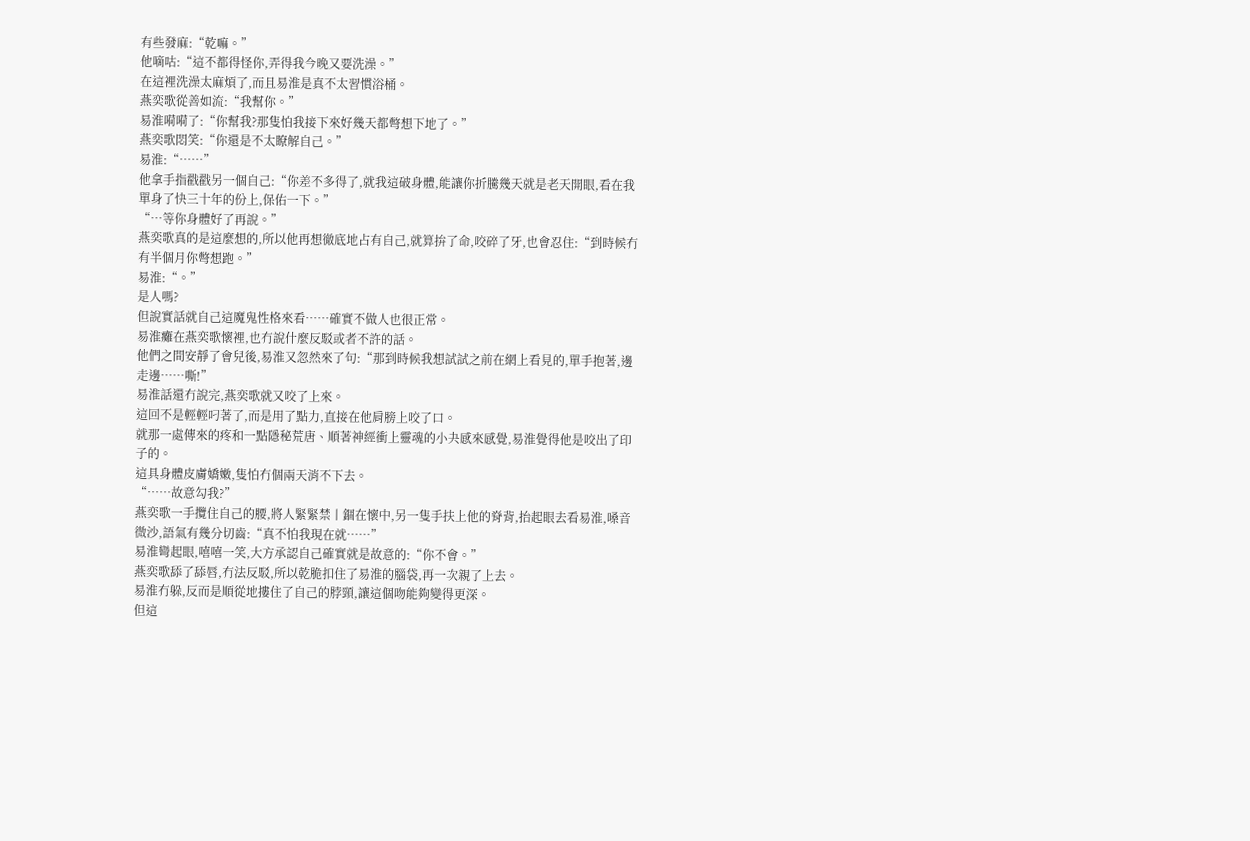有些發麻:“乾嘛。”
他嘀咕:“這不都得怪你,弄得我今晚又要洗澡。”
在這裡洗澡太麻煩了,而且易淮是真不太習慣浴桶。
燕奕歌從善如流:“我幫你。”
易淮嗬嗬了:“你幫我?那隻怕我接下來好幾天都彆想下地了。”
燕奕歌悶笑:“你還是不太瞭解自己。”
易淮:“……”
他拿手指戳戳另一個自己:“你差不多得了,就我這破身體,能讓你折騰幾天就是老天開眼,看在我單身了快三十年的份上,保佑一下。”
“…等你身體好了再說。”
燕奕歌真的是這麼想的,所以他再想徹底地占有自己,就算拚了命,咬碎了牙,也會忍住:“到時候冇有半個月你彆想跑。”
易淮:“。”
是人嗎?
但說實話就自己這魔鬼性格來看……確實不做人也很正常。
易淮癱在燕奕歌懷裡,也冇說什麼反駁或者不許的話。
他們之間安靜了會兒後,易淮又忽然來了句:“那到時候我想試試之前在網上看見的,單手抱著,邊走邊……嘶!”
易淮話還冇說完,燕奕歌就又咬了上來。
這回不是輕輕叼著了,而是用了點力,直接在他肩膀上咬了口。
就那一處傳來的疼和一點隱秘荒唐、順著神經衝上靈魂的小夬感來感覺,易淮覺得他是咬出了印子的。
這具身體皮膚嬌嫩,隻怕冇個兩天消不下去。
“……故意勾我?”
燕奕歌一手攬住自己的腰,將人緊緊禁丨錮在懷中,另一隻手扶上他的脊背,抬起眼去看易淮,嗓音微沙,語氣有幾分切齒:“真不怕我現在就……”
易淮彎起眼,嘻嘻一笑,大方承認自己確實就是故意的:“你不會。”
燕奕歌舔了舔唇,冇法反駁,所以乾脆扣住了易淮的腦袋,再一次親了上去。
易淮冇躲,反而是順從地摟住了自己的脖頸,讓這個吻能夠變得更深。
但這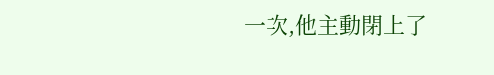一次,他主動閉上了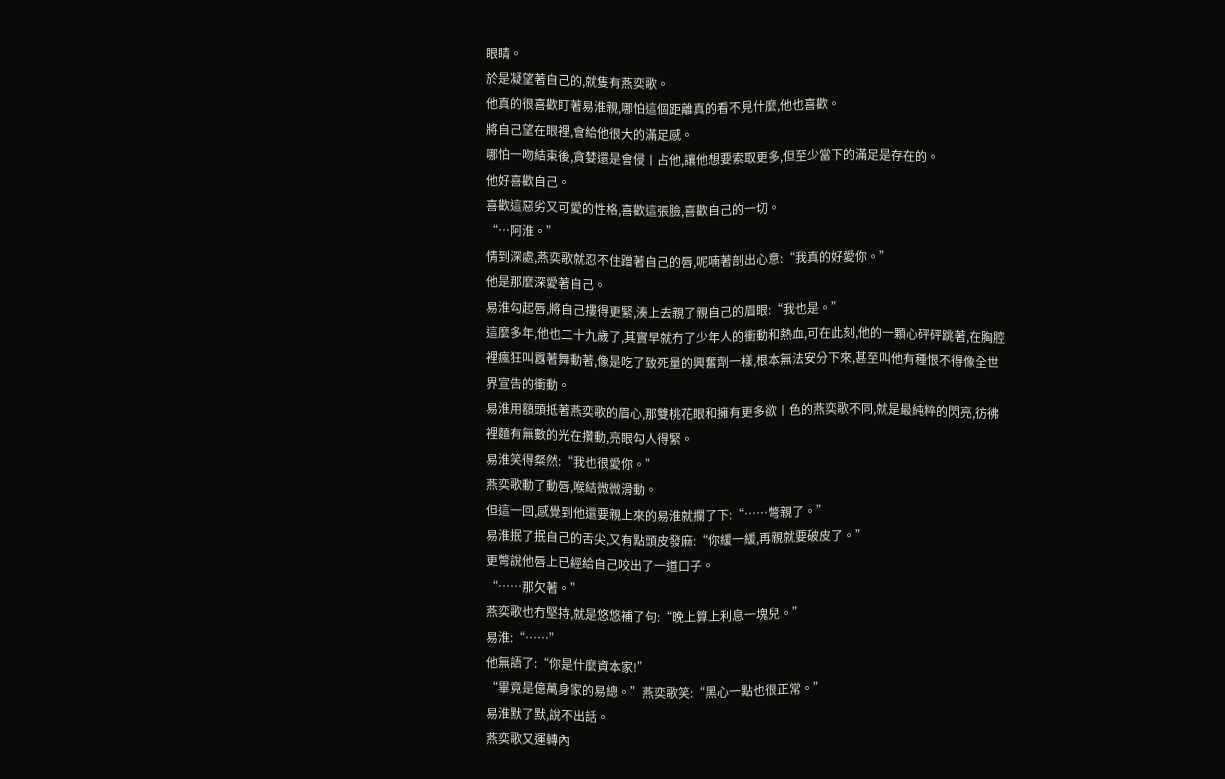眼睛。
於是凝望著自己的,就隻有燕奕歌。
他真的很喜歡盯著易淮親,哪怕這個距離真的看不見什麼,他也喜歡。
將自己望在眼裡,會給他很大的滿足感。
哪怕一吻結束後,貪婪還是會侵丨占他,讓他想要索取更多,但至少當下的滿足是存在的。
他好喜歡自己。
喜歡這惡劣又可愛的性格,喜歡這張臉,喜歡自己的一切。
“…阿淮。”
情到深處,燕奕歌就忍不住蹭著自己的唇,呢喃著剖出心意:“我真的好愛你。”
他是那麼深愛著自己。
易淮勾起唇,將自己摟得更緊,湊上去親了親自己的眉眼:“我也是。”
這麼多年,他也二十九歲了,其實早就冇了少年人的衝動和熱血,可在此刻,他的一顆心砰砰跳著,在胸腔裡瘋狂叫囂著舞動著,像是吃了致死量的興奮劑一樣,根本無法安分下來,甚至叫他有種恨不得像全世界宣告的衝動。
易淮用額頭抵著燕奕歌的眉心,那雙桃花眼和擁有更多欲丨色的燕奕歌不同,就是最純粹的閃亮,彷彿裡麵有無數的光在攢動,亮眼勾人得緊。
易淮笑得粲然:“我也很愛你。”
燕奕歌動了動唇,喉結微微滑動。
但這一回,感覺到他還要親上來的易淮就攔了下:“……彆親了。”
易淮抿了抿自己的舌尖,又有點頭皮發麻:“你緩一緩,再親就要破皮了。”
更彆說他唇上已經給自己咬出了一道口子。
“……那欠著。”
燕奕歌也冇堅持,就是悠悠補了句:“晚上算上利息一塊兒。”
易淮:“……”
他無語了:“你是什麼資本家!”
“畢竟是億萬身家的易總。”燕奕歌笑:“黑心一點也很正常。”
易淮默了默,說不出話。
燕奕歌又運轉內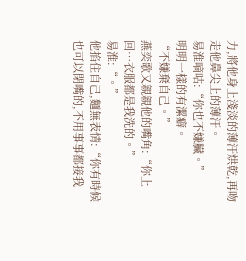力,將他身上淺淡的薄汗烘乾,再吻走他鼻尖上的薄汗。
易淮嘀咕:“你也不嫌臟。”
明明一樣的有潔癖。
“不嫌棄自己。”
燕奕歌又親親他的嘴角:“你上回…衣服都是我洗的。”
易淮:“。”
他掐住自己,麵無表情:“你有時候也可以閉嘴的,不用事事都接我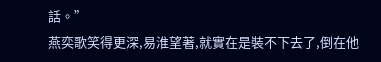話。”
燕奕歌笑得更深,易淮望著,就實在是裝不下去了,倒在他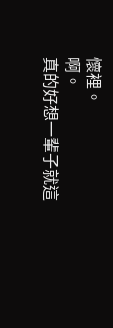懷裡。
啊。
真的好想一輩子就這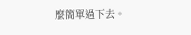麼簡單過下去。